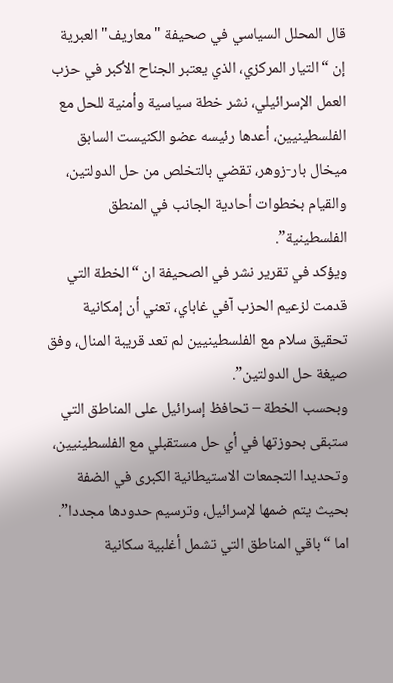قال المحلل السياسي في صحيفة "معاريف" العبرية إن “التيار المركزي، الذي يعتبر الجناح الأكبر في حزب العمل الإسرائيلي، نشر خطة سياسية وأمنية للحل مع الفلسطينيين، أعدها رئيسه عضو الكنيست السابق ميخال بار-زوهر، تقضي بالتخلص من حل الدولتين، والقيام بخطوات أحادية الجانب في المنطق الفلسطينية”.
ويؤكد في تقرير نشر في الصحيفة ان “الخطة التي قدمت لزعيم الحزب آفي غاباي، تعني أن إمكانية تحقيق سلام مع الفلسطينيين لم تعد قريبة المنال، وفق صيغة حل الدولتين”.
وبحسب الخطة – تحافظ إسرائيل على المناطق التي ستبقى بحوزتها في أي حل مستقبلي مع الفلسطينيين، وتحديدا التجمعات الاستيطانية الكبرى في الضفة بحيث يتم ضمها لإسرائيل، وترسيم حدودها مجددا”.
اما “باقي المناطق التي تشمل أغلبية سكانية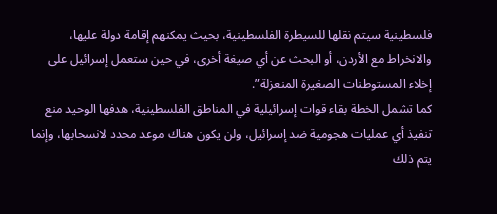فلسطينية سيتم نقلها للسيطرة الفلسطينية، بحيث يمكنهم إقامة دولة عليها، والانخراط مع الأردن، أو البحث عن أي صيغة أخرى، في حين ستعمل إسرائيل على إخلاء المستوطنات الصغيرة المنعزلة”.
كما تشمل الخطة بقاء قوات إسرائيلية في المناطق الفلسطينية، هدفها الوحيد منع تنفيذ أي عمليات هجومية ضد إسرائيل، ولن يكون هناك موعد محدد لانسحابها، وإنما يتم ذلك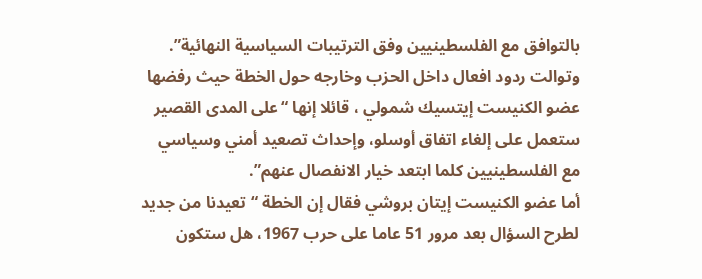بالتوافق مع الفلسطينيين وفق الترتيبات السياسية النهائية”.
وتوالت ردود افعال داخل الحزب وخارجه حول الخطة حيث رفضها عضو الكنيست إيتسيك شمولي ، قائلا إنها “على المدى القصير ستعمل على إلغاء اتفاق أوسلو، وإحداث تصعيد أمني وسياسي مع الفلسطينيين كلما ابتعد خيار الانفصال عنهم”.
أما عضو الكنيست إيتان بروشي فقال إن الخطة “تعيدنا من جديد لطرح السؤال بعد مرور 51 عاما على حرب 1967، هل ستكون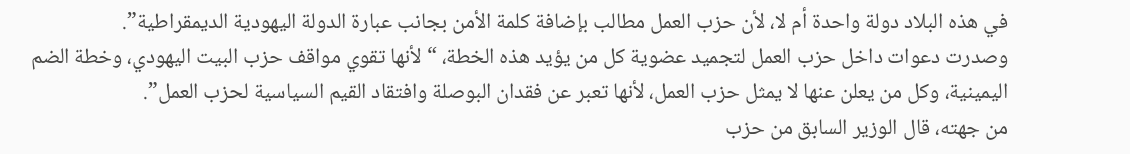في هذه البلاد دولة واحدة أم لا، لأن حزب العمل مطالب بإضافة كلمة الأمن بجانب عبارة الدولة اليهودية الديمقراطية”.
وصدرت دعوات داخل حزب العمل لتجميد عضوية كل من يؤيد هذه الخطة، “لأنها تقوي مواقف حزب البيت اليهودي، وخطة الضم اليمينية، وكل من يعلن عنها لا يمثل حزب العمل، لأنها تعبر عن فقدان البوصلة وافتقاد القيم السياسية لحزب العمل”.
من جهته، قال الوزير السابق من حزب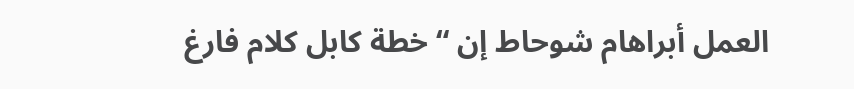العمل أبراهام شوحاط إن “خطة كابل كلام فارغ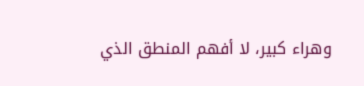وهراء كبير، لا أفهم المنطق الذي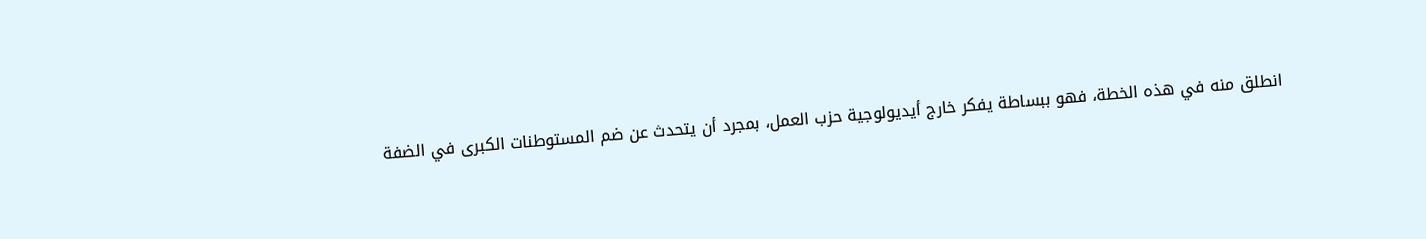انطلق منه في هذه الخطة، فهو ببساطة يفكر خارج أيديولوجية حزب العمل، بمجرد أن يتحدث عن ضم المستوطنات الكبرى في الضفة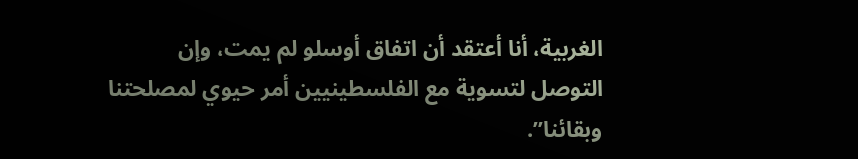الغربية، أنا أعتقد أن اتفاق أوسلو لم يمت، وإن التوصل لتسوية مع الفلسطينيين أمر حيوي لمصلحتنا وبقائنا”.